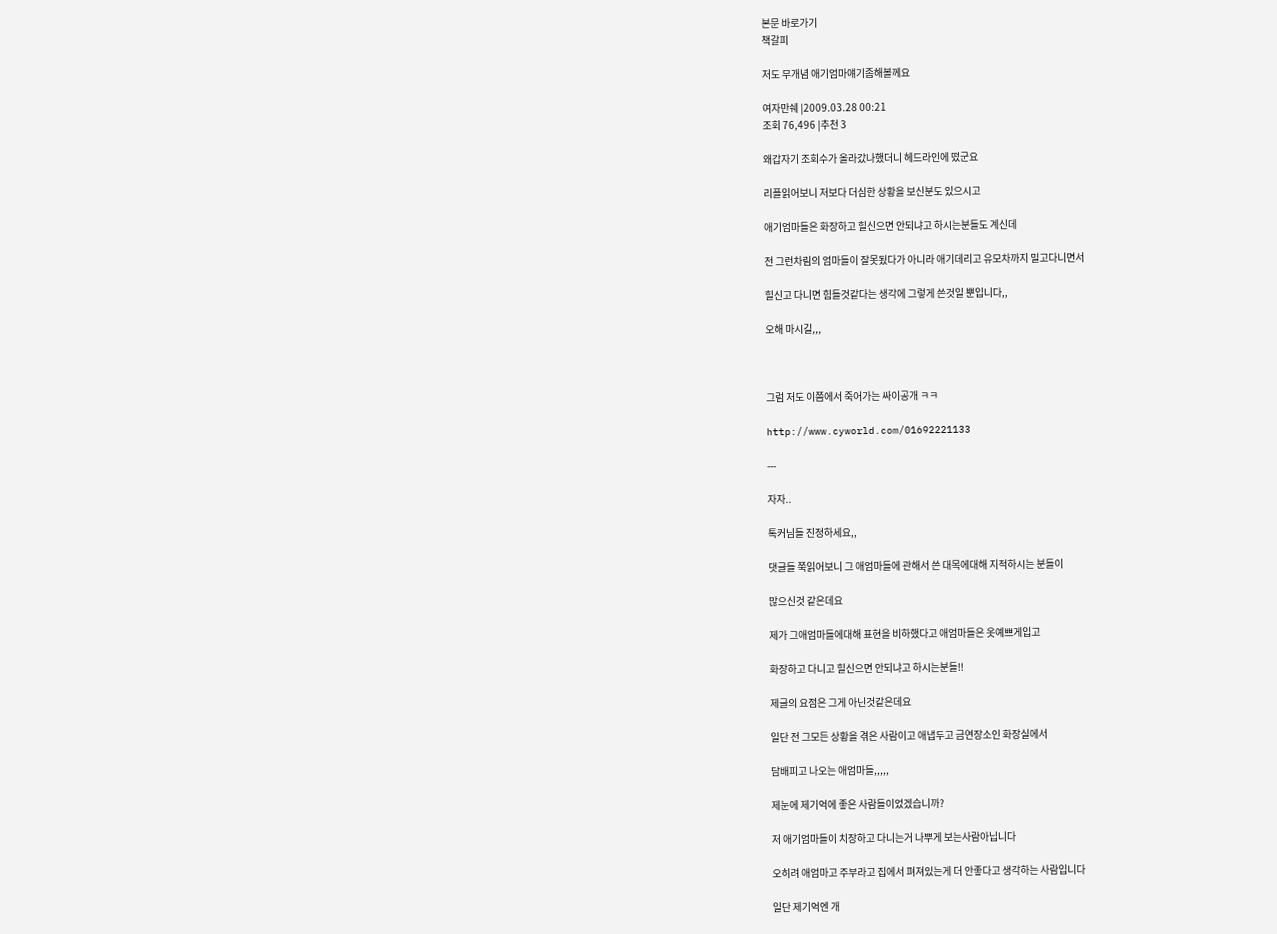본문 바로가기
책갈피

저도 무개념 애기엄마얘기좀해볼께요

여자만쉐 |2009.03.28 00:21
조회 76,496 |추천 3

왜갑자기 조회수가 올라갔나했더니 헤드라인에 떴군요

리플읽어보니 저보다 더심한 상황을 보신분도 있으시고

애기엄마들은 화장하고 힐신으면 안되냐고 하시는분들도 계신데

전 그런차림의 엄마들이 잘못됬다가 아니라 애기데리고 유모차까지 밀고다니면서

힐신고 다니면 힘들것같다는 생각에 그렇게 쓴것일 뿐입니다,,

오해 마시길,,,



그럼 저도 이쯤에서 죽어가는 싸이공개 ㅋㅋ

http://www.cyworld.com/01692221133

---

자자..

톡커님들 진정하세요,,

댓글들 쭉읽어보니 그 애엄마들에 관해서 쓴 대목에대해 지적하시는 분들이

많으신것 같은데요

제가 그애엄마들에대해 표현을 비하했다고 애엄마들은 옷예쁘게입고

화장하고 다니고 힐신으면 안되냐고 하시는분들!!

제글의 요점은 그게 아닌것같은데요

일단 전 그모든 상황을 겪은 사람이고 애냅두고 금연장소인 화장실에서

담배피고 나오는 애엄마들,,,,,

제눈에 제기억에 좋은 사람들이었겠습니까?

저 애기엄마들이 치장하고 다니는거 나뿌게 보는사람아닙니다

오히려 애엄마고 주부라고 집에서 펴져있는게 더 안좋다고 생각하는 사람입니다

일단 제기억엔 개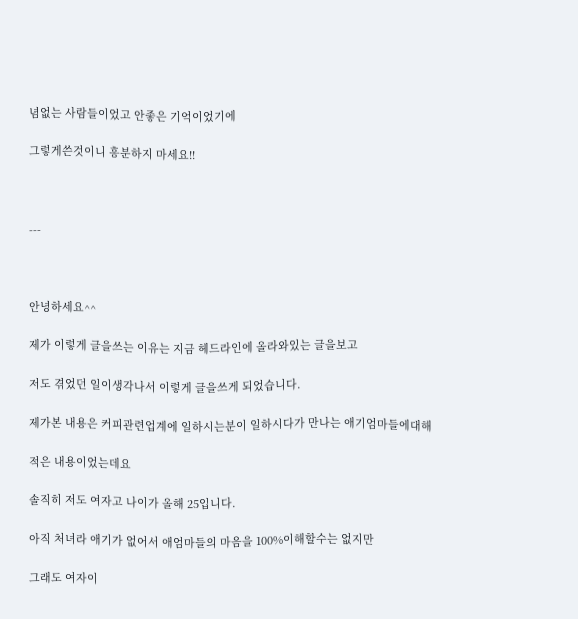념없는 사람들이었고 안좋은 기억이었기에

그렇게쓴것이니 흥분하지 마세요!!



---



안녕하세요^^

제가 이렇게 글을쓰는 이유는 지금 헤드라인에 올라와있는 글을보고

저도 겪었던 일이생각나서 이렇게 글을쓰게 되었습니다.

제가본 내용은 커피관련업계에 일하시는분이 일하시다가 만나는 애기엄마들에대해

적은 내용이었는데요

솔직히 저도 여자고 나이가 올해 25입니다.

아직 처녀라 애기가 없어서 애엄마들의 마음을 100%이해할수는 없지만

그래도 여자이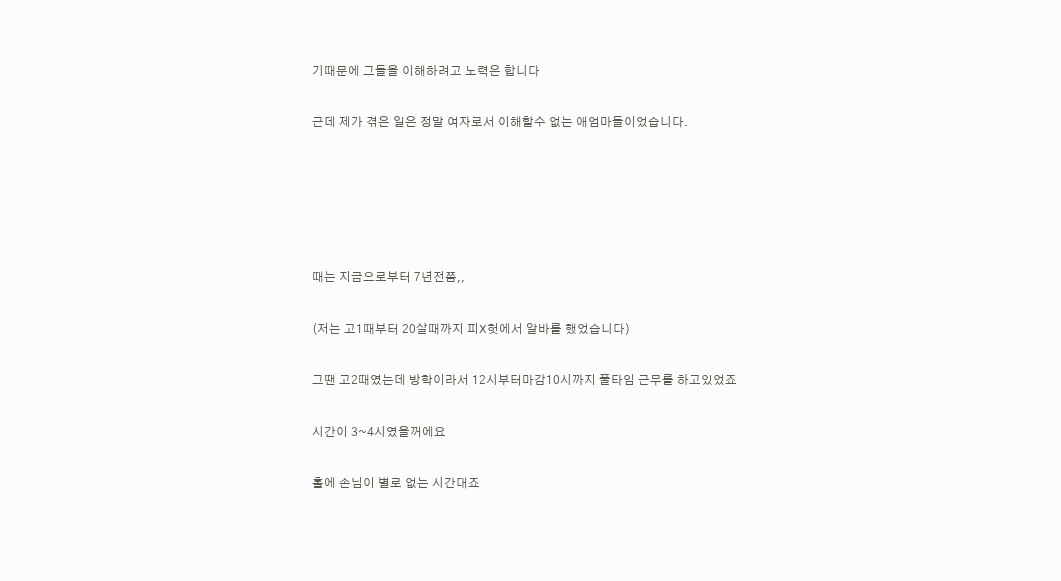기때문에 그들을 이해하려고 노력은 합니다

근데 제가 겪은 일은 정말 여자로서 이해할수 없는 애엄마들이었습니다.





때는 지금으로부터 7년전쯤,,

(저는 고1때부터 20살때까지 피X헛에서 알바를 했었습니다)

그땐 고2때였는데 방학이라서 12시부터마감10시까지 풀타임 근무를 하고있었죠

시간이 3~4시였을꺼에요

홀에 손님이 별로 없는 시간대죠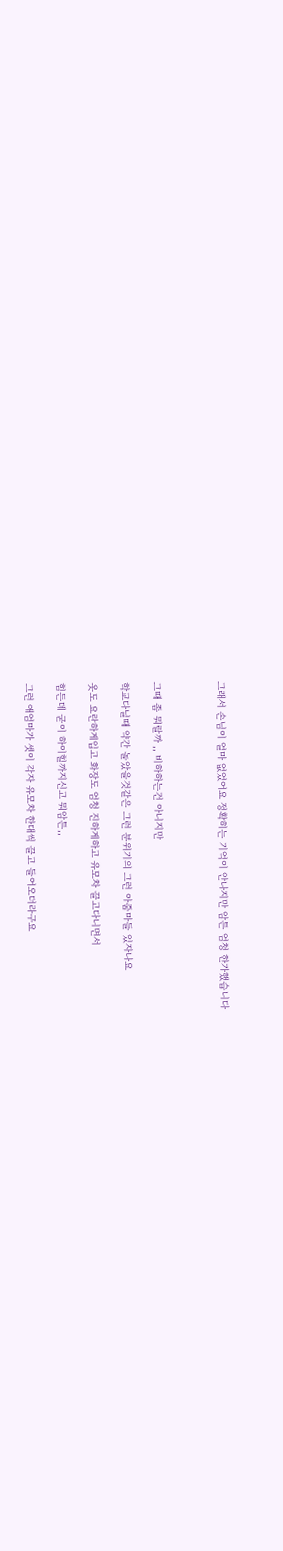그래서 손님이 얼마 없었어요 정확히는 기억이 안나지만 암튼 엄청 한가했습니다



그때 좀 뭐랄까 ,, 비하하는건 아니지만

학교다닐때 약간 놀았을것같은 그런 분위기의 그런 아줌마들 있자나요

옷도 요란하게입고 화장도 엄청 진하게하고 유모차 끌고다니면서

힘든데 굳이 하이힐까지신고 뭐암튼,,

그런 애엄마가 셋이 각자 유모차 한대씩 끌고 들어오더라구요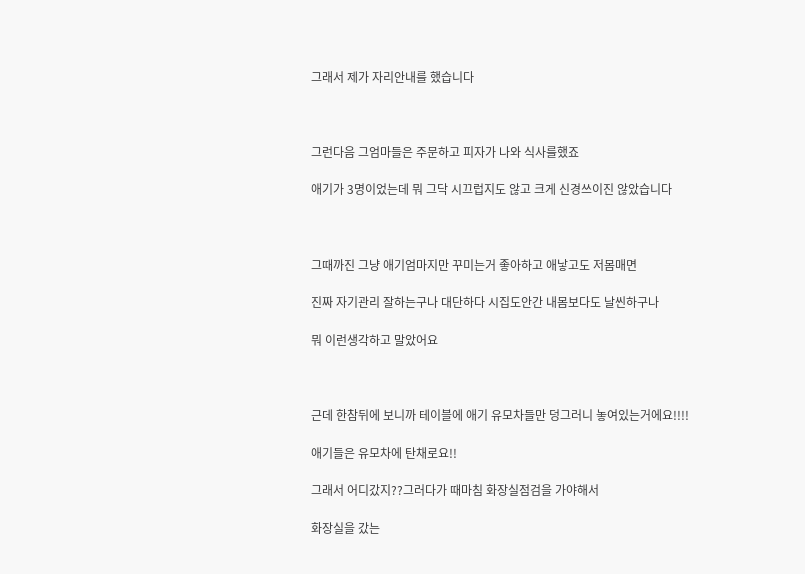그래서 제가 자리안내를 했습니다



그런다음 그엄마들은 주문하고 피자가 나와 식사를했죠

애기가 3명이었는데 뭐 그닥 시끄럽지도 않고 크게 신경쓰이진 않았습니다



그때까진 그냥 애기엄마지만 꾸미는거 좋아하고 애낳고도 저몸매면

진짜 자기관리 잘하는구나 대단하다 시집도안간 내몸보다도 날씬하구나

뭐 이런생각하고 말았어요



근데 한참뒤에 보니까 테이블에 애기 유모차들만 덩그러니 놓여있는거에요!!!!

애기들은 유모차에 탄채로요!!

그래서 어디갔지??그러다가 때마침 화장실점검을 가야해서

화장실을 갔는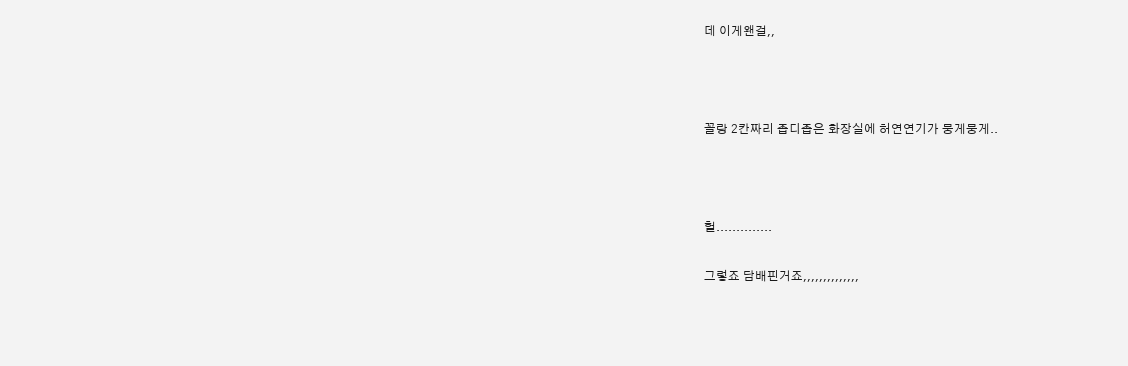데 이게왠걸,,



꼴랑 2칸짜리 좁디좁은 화장실에 허연연기가 뭉게뭉게..



헐..............

그렇죠 담배핀거죠,,,,,,,,,,,,,,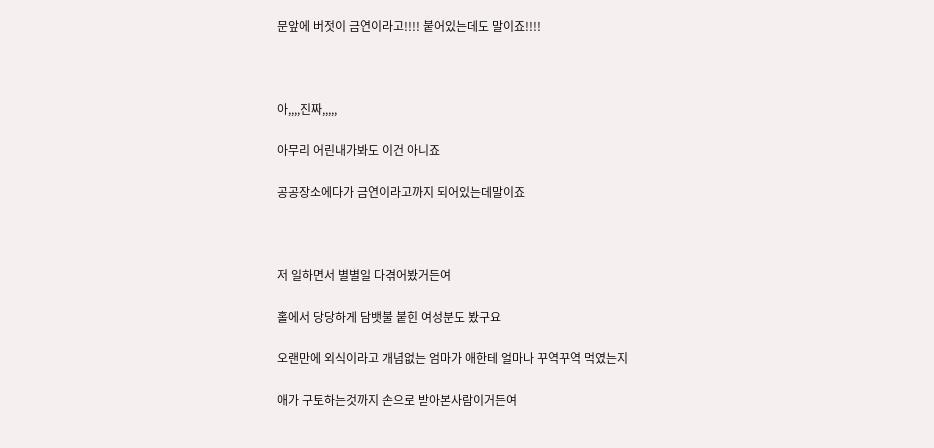문앞에 버젓이 금연이라고!!!! 붙어있는데도 말이죠!!!!



아,,,,진짜,,,,,

아무리 어린내가봐도 이건 아니죠

공공장소에다가 금연이라고까지 되어있는데말이죠



저 일하면서 별별일 다겪어봤거든여

홀에서 당당하게 담뱃불 붙힌 여성분도 봤구요

오랜만에 외식이라고 개념없는 엄마가 애한테 얼마나 꾸역꾸역 먹였는지

애가 구토하는것까지 손으로 받아본사람이거든여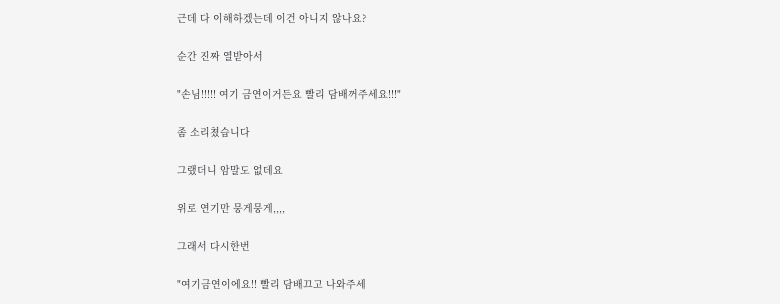근데 다 이해하겠는데 이건 아니지 않나요?

순간 진짜 열받아서

"손님!!!!! 여기 금연이거든요 빨리 담배꺼주세요!!!"

좀 소리쳤습니다

그랬더니 암말도 없데요

위로 연기만 뭉게뭉게,,,,

그래서 다시한번

"여기금연이에요!! 빨리 담배끄고 나와주세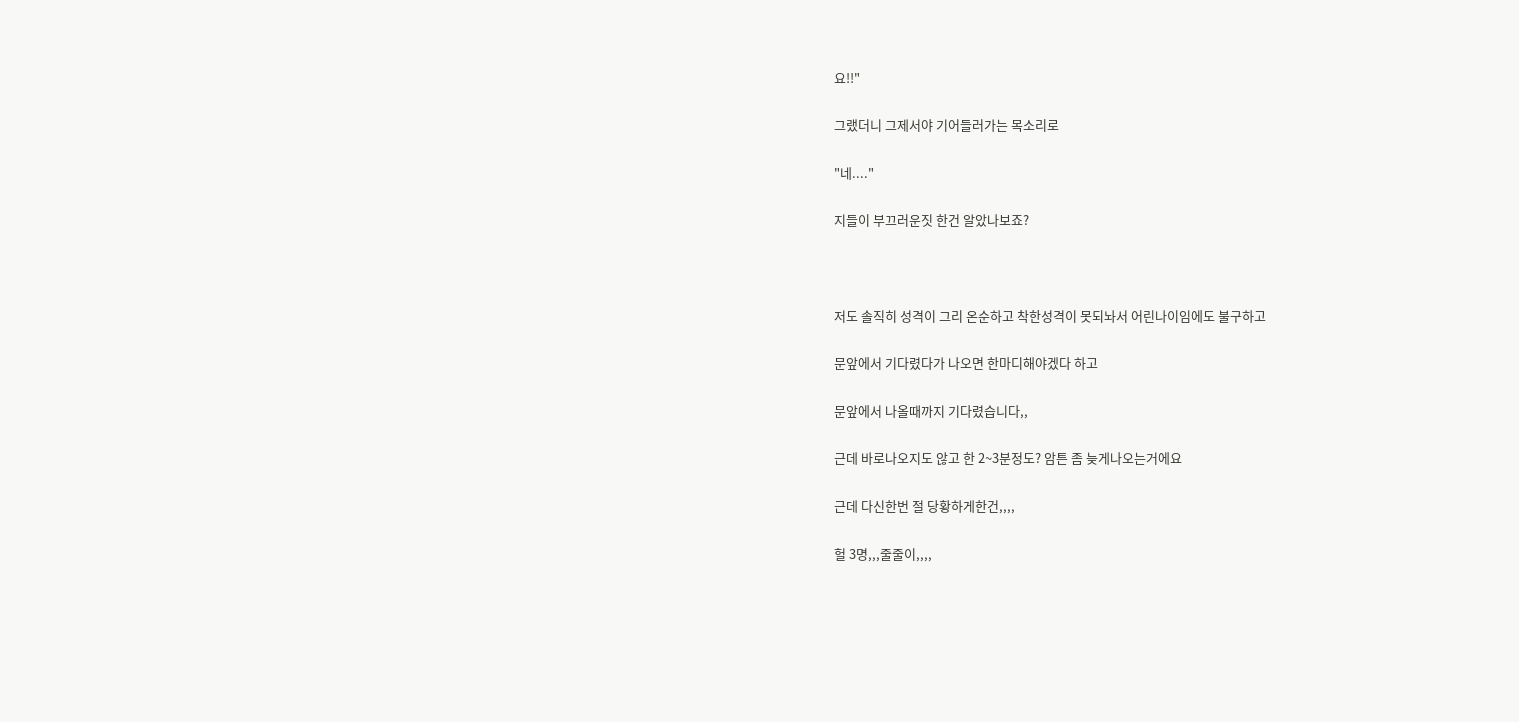요!!"

그랬더니 그제서야 기어들러가는 목소리로

"네...."

지들이 부끄러운짓 한건 알았나보죠?



저도 솔직히 성격이 그리 온순하고 착한성격이 못되놔서 어린나이임에도 불구하고

문앞에서 기다렸다가 나오면 한마디해야겠다 하고

문앞에서 나올때까지 기다렸습니다,,

근데 바로나오지도 않고 한 2~3분정도? 암튼 좀 늦게나오는거에요

근데 다신한번 절 당황하게한건,,,,

헐 3명,,,줄줄이,,,,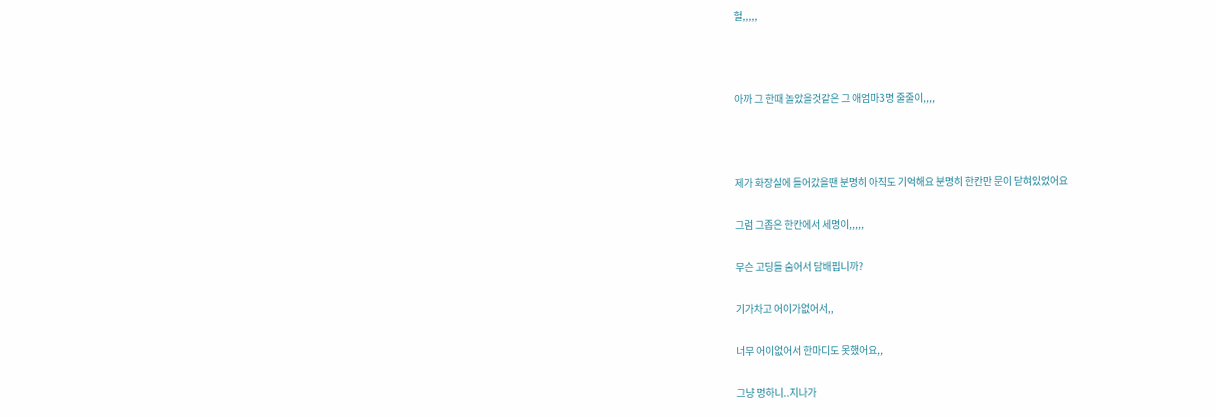헐,,,,,



아까 그 한때 놀았을것같은 그 애엄마3명 줄줄이,,,,



제가 화장실에 들어갔을땐 분명히 아직도 기억해요 분명히 한칸만 문이 닫혀있었어요

그럼 그좁은 한칸에서 세명이,,,,,

무슨 고딩들 숨어서 담배핍니까?

기가차고 어이가없어서,,

너무 어이없어서 한마디도 못했어요,,

그냥 멍하니..지나가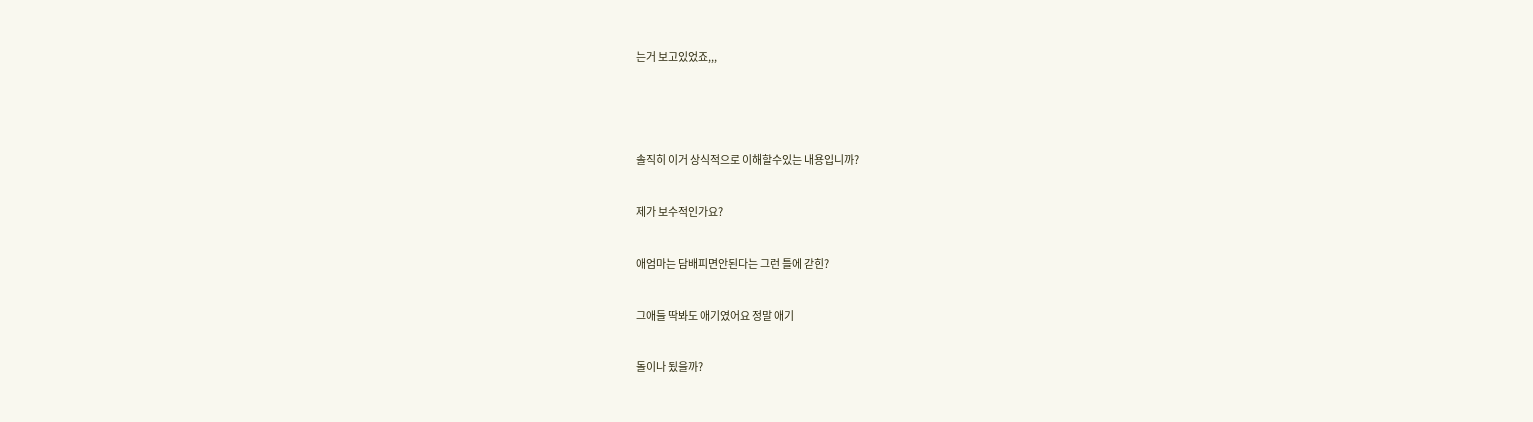는거 보고있었죠,,,



솔직히 이거 상식적으로 이해할수있는 내용입니까?

제가 보수적인가요?

애엄마는 담배피면안된다는 그런 틀에 갇힌?

그애들 딱봐도 애기였어요 정말 애기

돌이나 됬을까?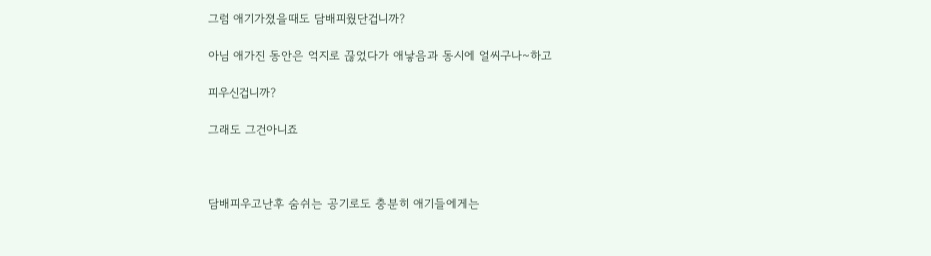그럼 애기가졌을때도 담배피웠단겁니까?

아님 애가진 동안은 억지로 끊었다가 애낳음과 동시에 얼씨구나~하고

피우신겁니까?

그래도 그건아니죠



담배피우고난후 숨쉬는 공기로도 충분히 애기들에게는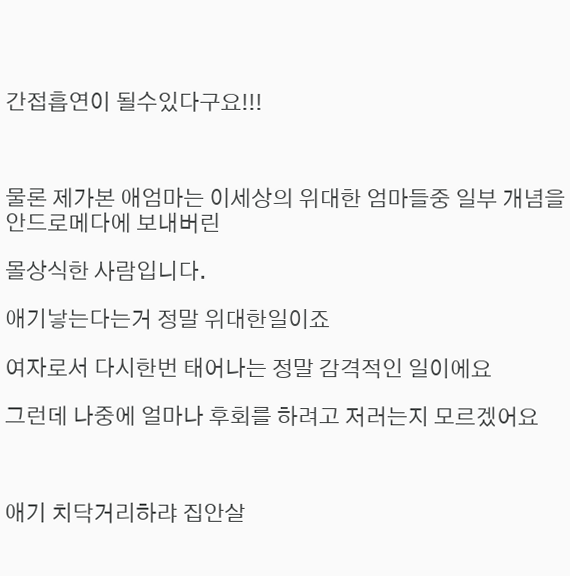간접흡연이 될수있다구요!!!



물론 제가본 애엄마는 이세상의 위대한 엄마들중 일부 개념을 안드로메다에 보내버린

몰상식한 사람입니다.

애기낳는다는거 정말 위대한일이죠

여자로서 다시한번 태어나는 정말 감격적인 일이에요

그런데 나중에 얼마나 후회를 하려고 저러는지 모르겠어요



애기 치닥거리하랴 집안살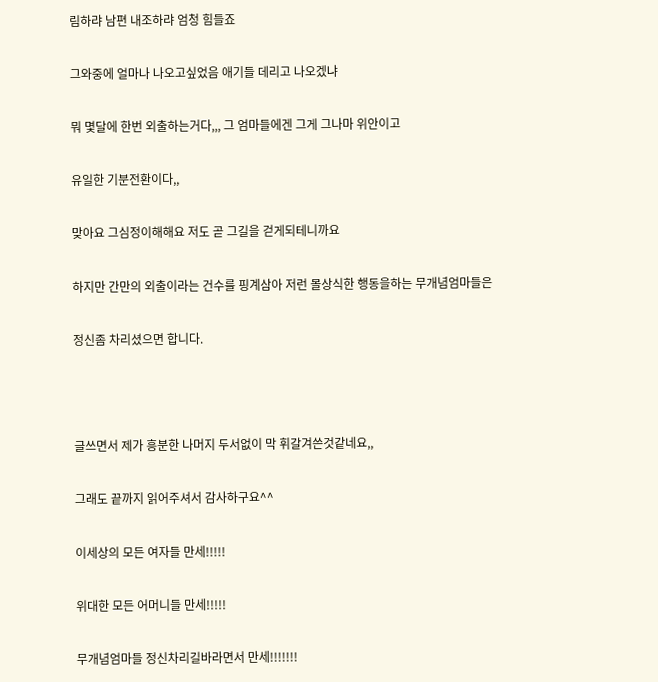림하랴 남편 내조하랴 엄청 힘들죠

그와중에 얼마나 나오고싶었음 애기들 데리고 나오겠냐

뭐 몇달에 한번 외출하는거다,,, 그 엄마들에겐 그게 그나마 위안이고

유일한 기분전환이다,,

맞아요 그심정이해해요 저도 곧 그길을 걷게되테니까요

하지만 간만의 외출이라는 건수를 핑계삼아 저런 몰상식한 행동을하는 무개념엄마들은

정신좀 차리셨으면 합니다.



글쓰면서 제가 흥분한 나머지 두서없이 막 휘갈겨쓴것같네요,,

그래도 끝까지 읽어주셔서 감사하구요^^

이세상의 모든 여자들 만세!!!!!

위대한 모든 어머니들 만세!!!!!

무개념엄마들 정신차리길바라면서 만세!!!!!!!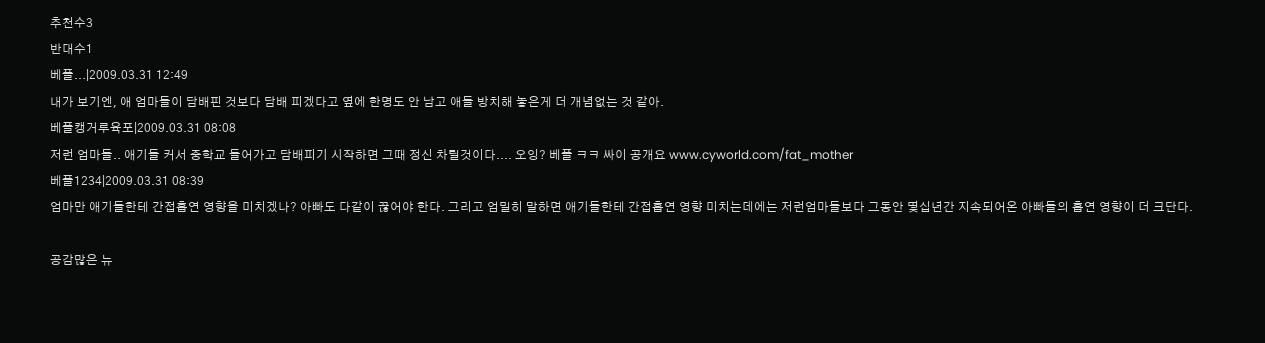추천수3
반대수1
베플...|2009.03.31 12:49
내가 보기엔, 애 엄마들이 담배핀 것보다 담배 피겠다고 옆에 한명도 안 남고 애들 방치해 놓은게 더 개념없는 것 같아.
베플캥거루육포|2009.03.31 08:08
저런 엄마들.. 애기들 커서 중학교 들어가고 담배피기 시작하면 그때 정신 차릴것이다.... 오잉? 베플 ㅋㅋ 싸이 공개요 www.cyworld.com/fat_mother
베플1234|2009.03.31 08:39
엄마만 애기들한테 간접흡연 영향을 미치겠나? 아빠도 다같이 끊어야 한다. 그리고 엄밀히 말하면 애기들한테 간접흡연 영향 미치는데에는 저런엄마들보다 그동안 몇십년간 지속되어온 아빠들의 흡연 영향이 더 크단다.

공감많은 뉴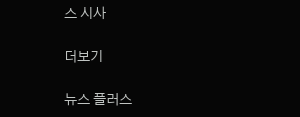스 시사

더보기

뉴스 플러스